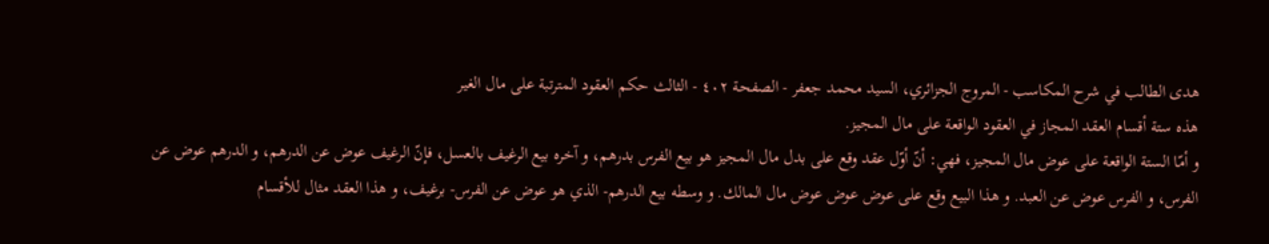هدى الطالب في شرح المكاسب - المروج الجزائري، السيد محمد جعفر - الصفحة ٤٠٢ - الثالث حكم العقود المترتبة على مال الغير
هذه ستة أقسام العقد المجاز في العقود الواقعة على مال المجيز.
و أمّا الستة الواقعة على عوض مال المجيز، فهي: أنّ أوّل عقد وقع على بدل مال المجيز هو بيع الفرس بدرهم، و آخره بيع الرغيف بالعسل، فإنّ الرغيف عوض عن الدرهم، و الدرهم عوض عن الفرس، و الفرس عوض عن العبد. و هذا البيع وقع على عوض عوض عوض مال المالك. و وسطه بيع الدرهم- الذي هو عوض عن الفرس- برغيف، و هذا العقد مثال للأقسام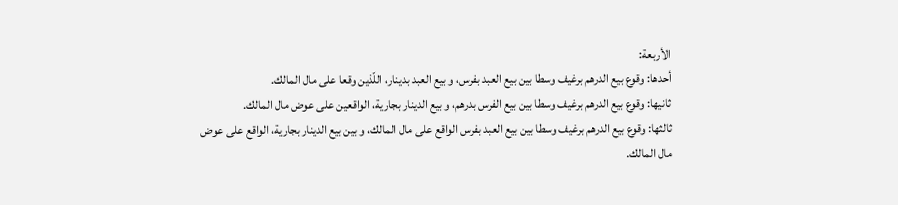الأربعة:
أحدها: وقوع بيع الدرهم برغيف وسطا بين بيع العبد بفرس، و بيع العبد بدينار، اللّذين وقعا على مال المالك.
ثانيها: وقوع بيع الدرهم برغيف وسطا بين بيع الفرس بدرهم، و بيع الدينار بجارية، الواقعين على عوض مال المالك.
ثالثها: وقوع بيع الدرهم برغيف وسطا بين بيع العبد بفرس الواقع على مال المالك، و بين بيع الدينار بجارية، الواقع على عوض مال المالك.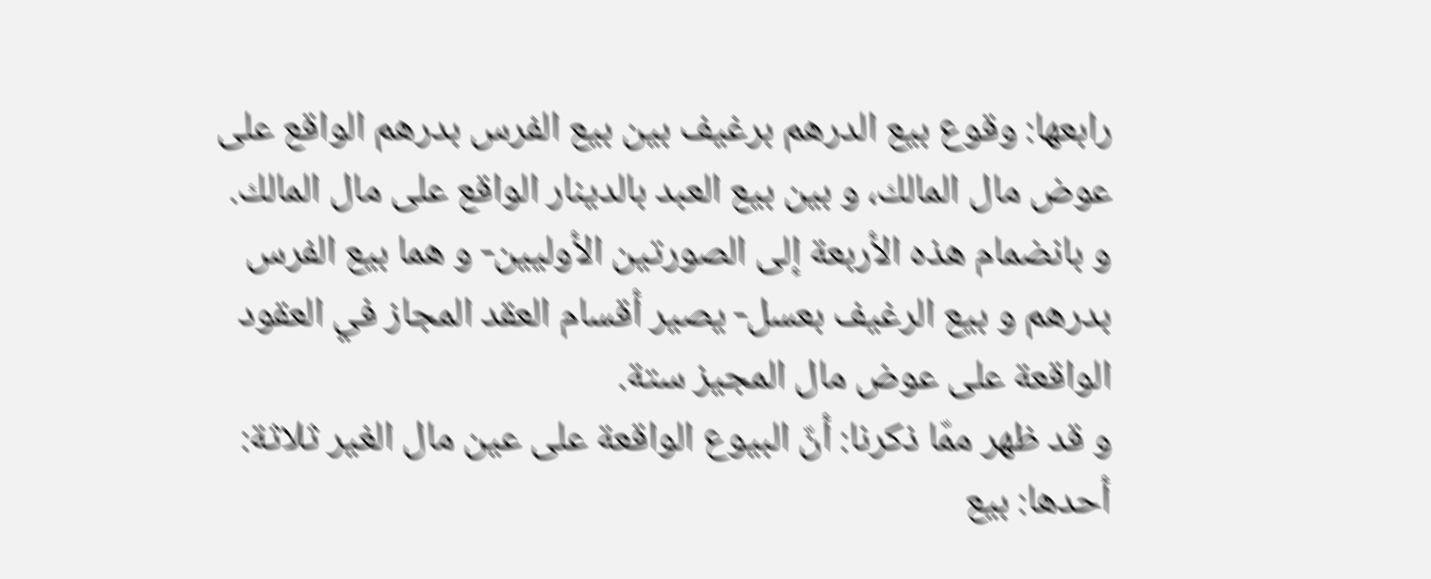رابعها: وقوع بيع الدرهم برغيف بين بيع الفرس بدرهم الواقع على عوض مال المالك، و بين بيع العبد بالدينار الواقع على مال المالك.
و بانضمام هذه الأربعة إلى الصورتين الأوليين- و هما بيع الفرس بدرهم و بيع الرغيف بعسل- يصير أقسام العقد المجاز في العقود الواقعة على عوض مال المجيز ستة.
و قد ظهر ممّا ذكرنا: أنّ البيوع الواقعة على عين مال الغير ثلاثة:
أحدها: بيع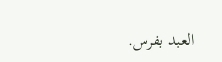العبد بفرس.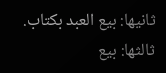ثانيها: بيع العبد بكتاب.
ثالثها: بيع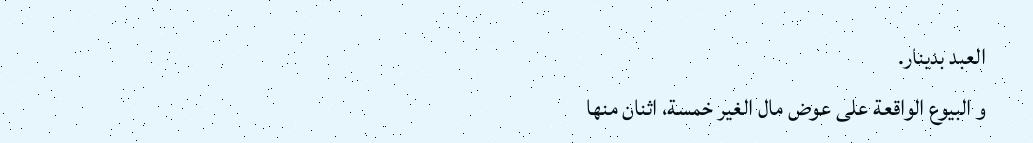العبد بدينار.
و البيوع الواقعة على عوض مال الغير خمسة، اثنان منها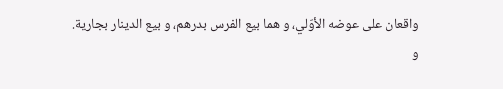واقعان على عوضه الأوّلي، و هما بيع الفرس بدرهم، و بيع الدينار بجارية.
و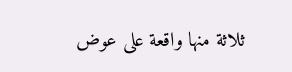ثلاثة منها واقعة على عوض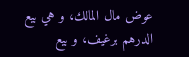عوض مال المالك، و هي بيع الدرهم برغيف، و بيع